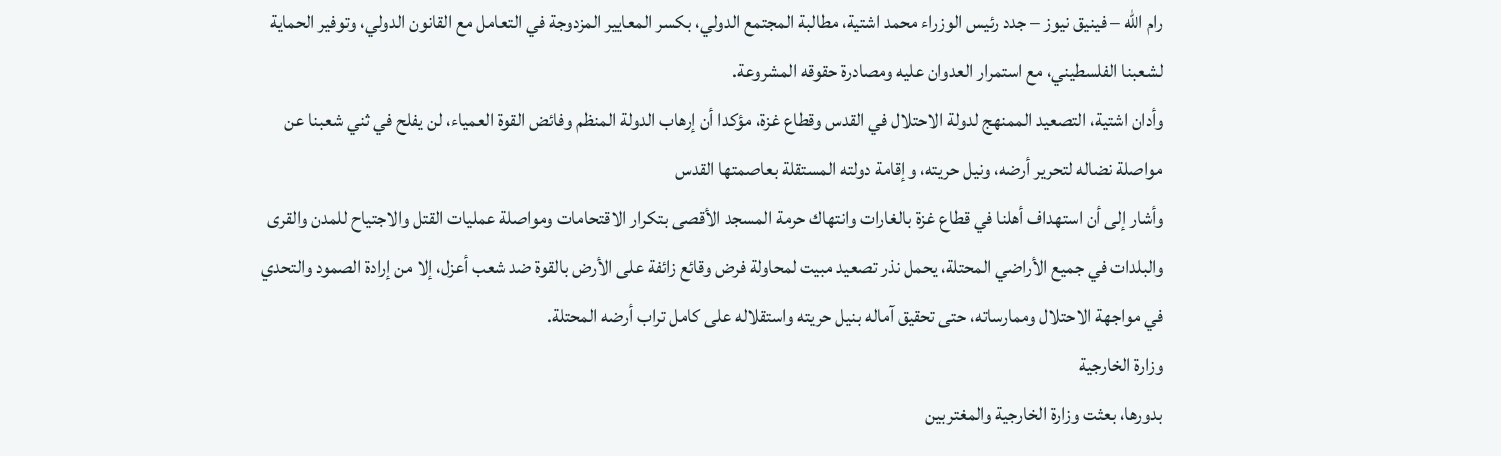رام الله – فينيق نيوز – جدد رئيس الوزراء محمد اشتية، مطالبة المجتمع الدولي، بكسر المعايير المزدوجة في التعامل مع القانون الدولي، وتوفير الحماية لشعبنا الفلسطيني، مع استمرار العدوان عليه ومصادرة حقوقه المشروعة.
وأدان اشتية، التصعيد الممنهج لدولة الاحتلال في القدس وقطاع غزة، مؤكدا أن إرهاب الدولة المنظم وفائض القوة العمياء، لن يفلح في ثني شعبنا عن مواصلة نضاله لتحرير أرضه، ونيل حريته، وإقامة دولته المستقلة بعاصمتها القدس
وأشار إلى أن استهداف أهلنا في قطاع غزة بالغارات وانتهاك حرمة المسجد الأقصى بتكرار الاقتحامات ومواصلة عمليات القتل والاجتياح للمدن والقرى والبلدات في جميع الأراضي المحتلة، يحمل نذر تصعيد مبيت لمحاولة فرض وقائع زائفة على الأرض بالقوة ضد شعب أعزل، إلا من إرادة الصمود والتحدي في مواجهة الاحتلال وممارساته، حتى تحقيق آماله بنيل حريته واستقلاله على كامل تراب أرضه المحتلة.
وزارة الخارجية
بدورها، بعثت وزارة الخارجية والمغتربين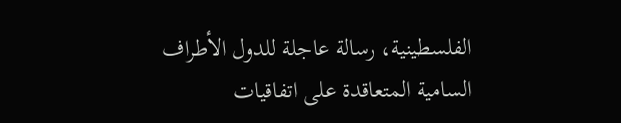الفلسطينية، رسالة عاجلة للدول الأطراف السامية المتعاقدة على اتفاقيات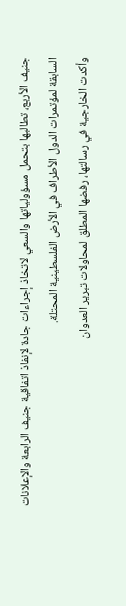جنيف الأربع، تطالبها بتحمل مسؤولياتها والسعي لاتخاذ إجراءات جادة لإنفاذ اتفاقية جنيف الرابعة والإعلانات السابقة لمؤتمرات الدول الأطراف في الأرض الفلسطينية المحتلة.
وأكدت الخارجية في رسالتها، رفضها المطلق لمحاولات تبرير العدوان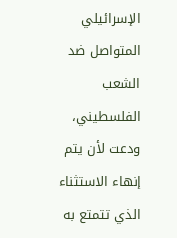الإسرائيلي المتواصل ضد الشعب الفلسطيني، ودعت لأن يتم إنهاء الاستثناء الذي تتمتع به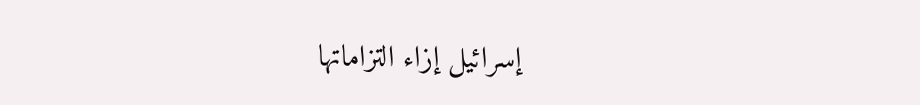إسرائيل إزاء التزاماتها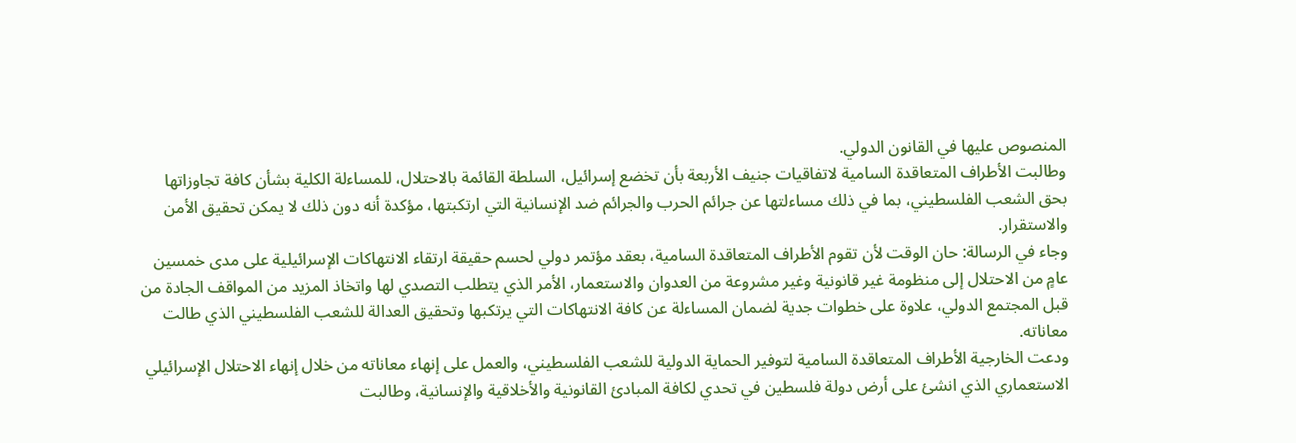المنصوص عليها في القانون الدولي.
وطالبت الأطراف المتعاقدة السامية لاتفاقيات جنيف الأربعة بأن تخضع إسرائيل، السلطة القائمة بالاحتلال، للمساءلة الكلية بشأن كافة تجاوزاتها بحق الشعب الفلسطيني، بما في ذلك مساءلتها عن جرائم الحرب والجرائم ضد الإنسانية التي ارتكبتها، مؤكدة أنه دون ذلك لا يمكن تحقيق الأمن والاستقرار.
وجاء في الرسالة: حان الوقت لأن تقوم الأطراف المتعاقدة السامية، بعقد مؤتمر دولي لحسم حقيقة ارتقاء الانتهاكات الإسرائيلية على مدى خمسين عامٍ من الاحتلال إلى منظومة غير قانونية وغير مشروعة من العدوان والاستعمار، الأمر الذي يتطلب التصدي لها واتخاذ المزيد من المواقف الجادة من قبل المجتمع الدولي، علاوة على خطوات جدية لضمان المساءلة عن كافة الانتهاكات التي يرتكبها وتحقيق العدالة للشعب الفلسطيني الذي طالت معاناته.
ودعت الخارجية الأطراف المتعاقدة السامية لتوفير الحماية الدولية للشعب الفلسطيني، والعمل على إنهاء معاناته من خلال إنهاء الاحتلال الإسرائيلي الاستعماري الذي انشئ على أرض دولة فلسطين في تحدي لكافة المبادئ القانونية والأخلاقية والإنسانية، وطالبت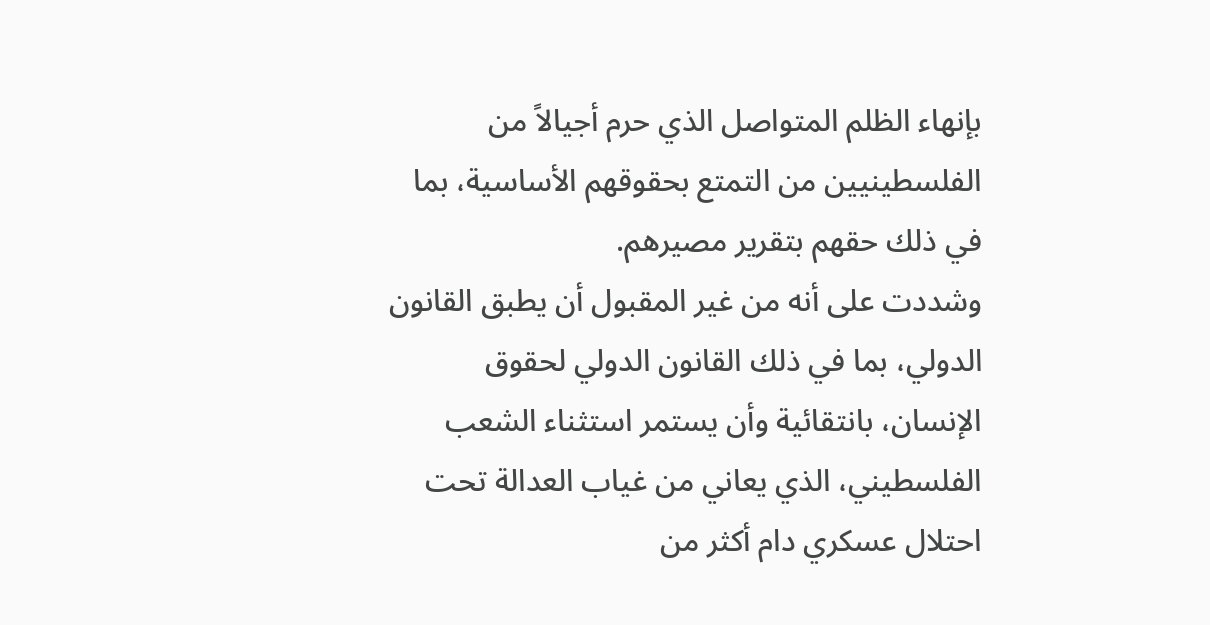بإنهاء الظلم المتواصل الذي حرم أجيالاً من الفلسطينيين من التمتع بحقوقهم الأساسية، بما في ذلك حقهم بتقرير مصيرهم.
وشددت على أنه من غير المقبول أن يطبق القانون الدولي، بما في ذلك القانون الدولي لحقوق الإنسان، بانتقائية وأن يستمر استثناء الشعب الفلسطيني، الذي يعاني من غياب العدالة تحت احتلال عسكري دام أكثر من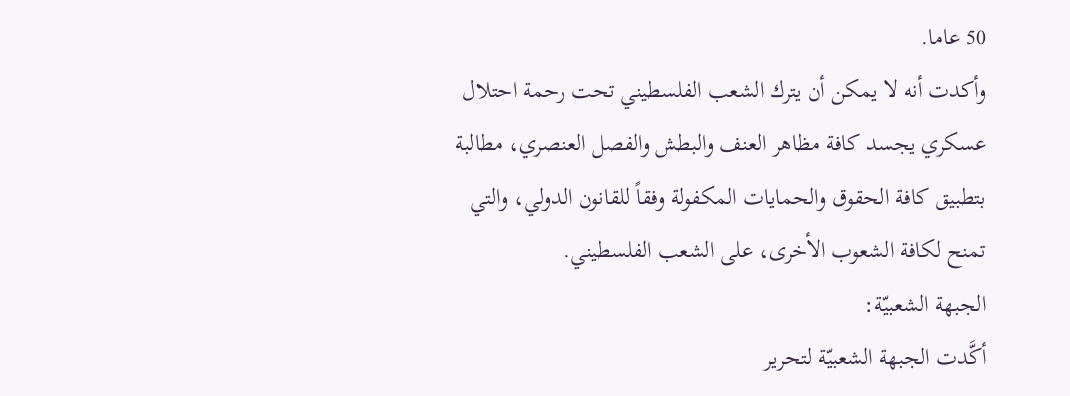50 عاما.
وأكدت أنه لا يمكن أن يترك الشعب الفلسطيني تحت رحمة احتلال عسكري يجسد كافة مظاهر العنف والبطش والفصل العنصري، مطالبة بتطبيق كافة الحقوق والحمايات المكفولة وفقاً للقانون الدولي، والتي تمنح لكافة الشعوب الأخرى، على الشعب الفلسطيني.
الجبهة الشعبيّة:
أكَّدت الجبهة الشعبيّة لتحرير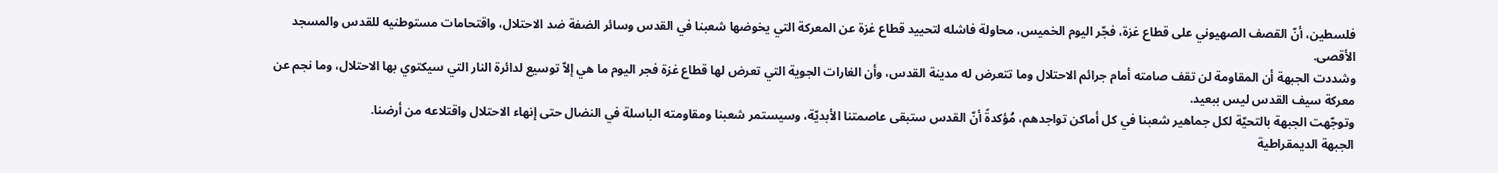فلسطين، أنّ القصف الصهيوني على قطاع غزة، فجّر اليوم الخميس، محاولة فاشله لتحييد قطاع غزة عن المعركة التي يخوضها شعبنا في القدس وسائر الضفة ضد الاحتلال، واقتحامات مستوطنيه للقدس والمسجد الأقصى.
وشددت الجبهة أن المقاومة لن تقف صامته أمام جرائم الاحتلال وما تتعرض له مدينة القدس، وأن الغارات الجوية التي تعرض لها قطاع غزة فجر اليوم ما هي إلاّ توسيع لدائرة النار التي سيكتوي بها الاحتلال، وما نجم عن معركة سيف القدس ليس ببعيد.
وتوجّهت الجبهة بالتحيّة لكل جماهير شعبنا في كل أماكن تواجدهم، مُؤكدةً أنّ القدس ستبقى عاصمتنا الأبديّة، وسيستمر شعبنا ومقاومته الباسلة في النضال حتى إنهاء الاحتلال واقتلاعه من أرضنا.
الجبهة الديمقراطية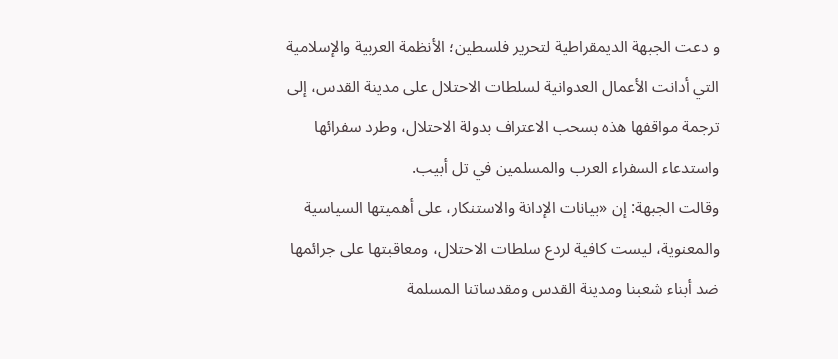و دعت الجبهة الديمقراطية لتحرير فلسطين؛ الأنظمة العربية والإسلامية التي أدانت الأعمال العدوانية لسلطات الاحتلال على مدينة القدس، إلى ترجمة مواقفها هذه بسحب الاعتراف بدولة الاحتلال، وطرد سفرائها واستدعاء السفراء العرب والمسلمين في تل أبيب.
وقالت الجبهة: إن «بيانات الإدانة والاستنكار، على أهميتها السياسية والمعنوية، ليست كافية لردع سلطات الاحتلال، ومعاقبتها على جرائمها ضد أبناء شعبنا ومدينة القدس ومقدساتنا المسلمة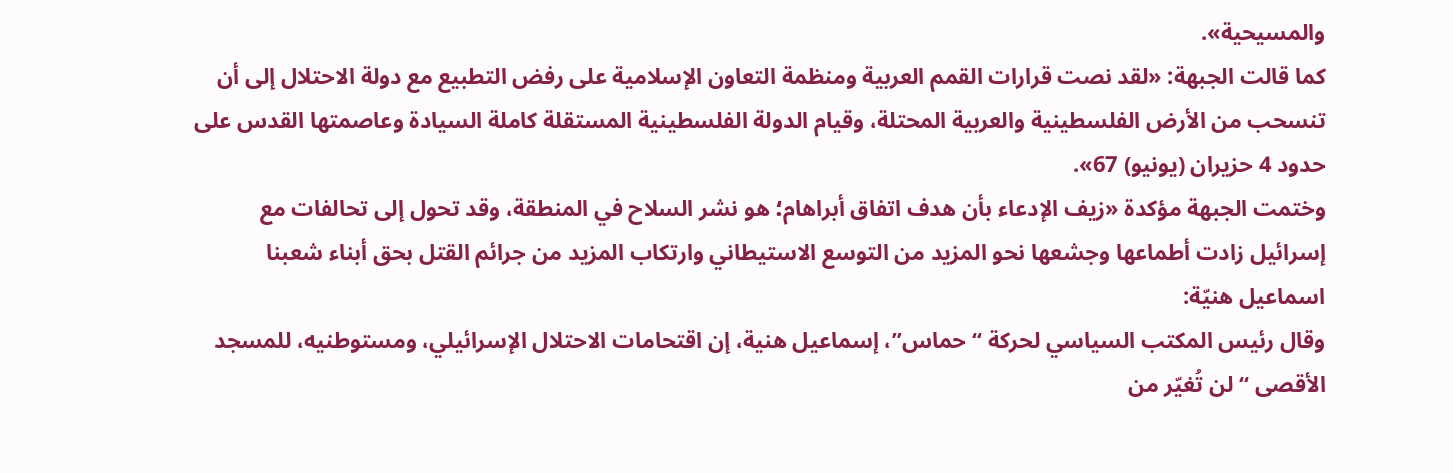والمسيحية».
كما قالت الجبهة: «لقد نصت قرارات القمم العربية ومنظمة التعاون الإسلامية على رفض التطبيع مع دولة الاحتلال إلى أن تنسحب من الأرض الفلسطينية والعربية المحتلة، وقيام الدولة الفلسطينية المستقلة كاملة السيادة وعاصمتها القدس على حدود 4 حزيران (يونيو) 67».
وختمت الجبهة مؤكدة «زيف الإدعاء بأن هدف اتفاق أبراهام؛ هو نشر السلاح في المنطقة، وقد تحول إلى تحالفات مع إسرائيل زادت أطماعها وجشعها نحو المزيد من التوسع الاستيطاني وارتكاب المزيد من جرائم القتل بحق أبناء شعبنا
اسماعيل هنيّة:
وقال رئيس المكتب السياسي لحركة “حماس”، إسماعيل هنية، إن اقتحامات الاحتلال الإسرائيلي، ومستوطنيه، للمسجد الأقصى “لن تُغيّر من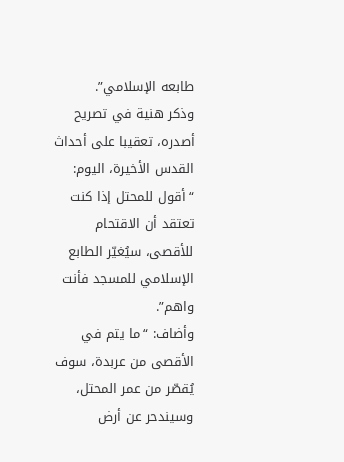طابعه الإسلامي”.
وذكر هنية في تصريح أصدره، تعقيبا على أحداث القدس الأخيرة، اليوم: “أقول للمحتل إذا كنت تعتقد أن الاقتحام للأقصى، سيُغيّر الطابع الإسلامي للمسجد فأنت واهم”.
وأضاف: “ما يتم في الأقصى من عربدة، سوف يُقصّر من عمر المحتل، وسيندحر عن أرض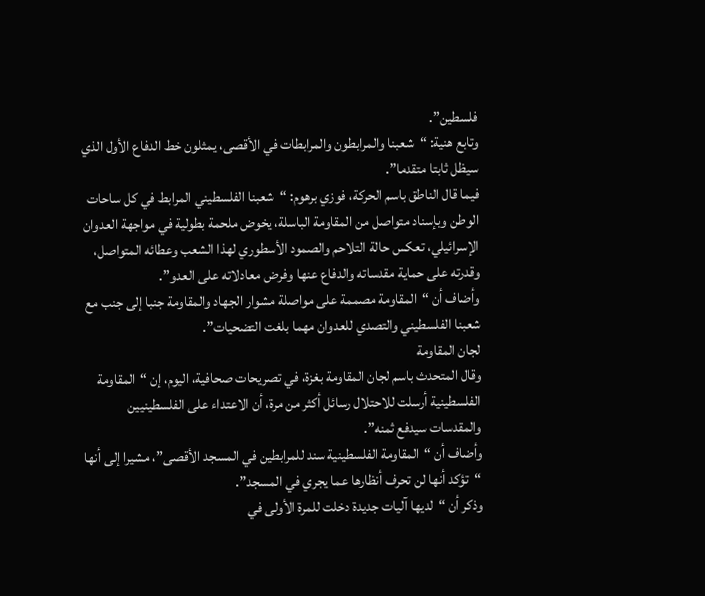فلسطين”.
وتابع هنية: “شعبنا والمرابطون والمرابطات في الأقصى، يمثلون خط الدفاع الأول الذي سيظل ثابتا متقدما”.
فيما قال الناطق باسم الحركة، فوزي برهوم: “شعبنا الفلسطيني المرابط في كل ساحات الوطن وبإسناد متواصل من المقاومة الباسلة، يخوض ملحمة بطولية في مواجهة العدوان الإسرائيلي، تعكس حالة التلاحم والصمود الأسطوري لهذا الشعب وعطائه المتواصل، وقدرته على حماية مقدساته والدفاع عنها وفرض معادلاته على العدو”.
وأضاف أن “المقاومة مصممة على مواصلة مشوار الجهاد والمقاومة جنبا إلى جنب مع شعبنا الفلسطيني والتصدي للعدوان مهما بلغت التضحيات”.
لجان المقاومة
وقال المتحدث باسم لجان المقاومة بغزة، في تصريحات صحافية، اليوم، إن “المقاومة الفلسطينية أرسلت للاحتلال رسائل أكثر من مرة، أن الاعتداء على الفلسطينيين والمقدسات سيدفع ثمنه”.
وأضاف أن “المقاومة الفلسطينية سند للمرابطين في المسجد الأقصى”، مشيرا إلى أنها “تؤكد أنها لن تحرف أنظارها عما يجري في المسجد”.
وذكر أن “لديها آليات جديدة دخلت للمرة الأولى في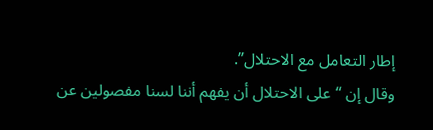إطار التعامل مع الاحتلال”.
وقال إن “على الاحتلال أن يفهم أننا لسنا مفصولين عن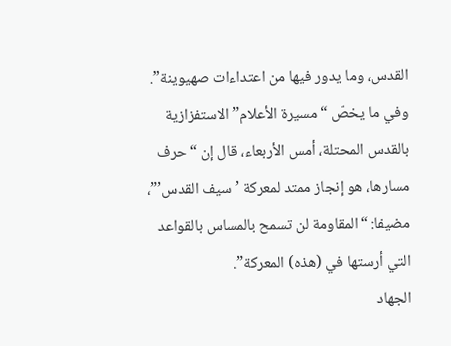القدس، وما يدور فيها من اعتداءات صهيوينة”.
وفي ما يخصّ “مسيرة الأعلام” الاستفزازية بالقدس المحتلة، أمس الأربعاء، قال إن “حرف مسارها، هو إنجاز ممتد لمعركة ’سيف القدس’”، مضيفا: “المقاومة لن تسمح بالمساس بالقواعد التي أرستها في (هذه) المعركة”.
الجهاد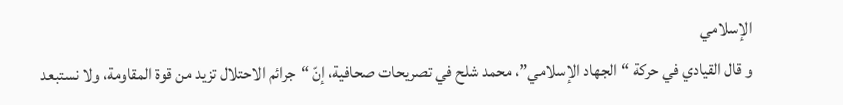الإسلامي
و قال القيادي في حركة “الجهاد الإسلامي”، محمد شلح في تصريحات صحافية، إنّ “جرائم الاحتلال تزيد من قوة المقاومة، ولا نستبعد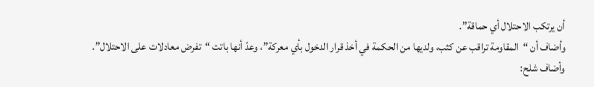أن يرتكب الاحتلال أي حماقة”.
وأضاف أن “المقاومة تراقب عن كثب، ولديها من الحكمة في أخذ قرار الدخول بأي معركة”، وعدّ أنها باتت “تفرض معادلات على الاحتلال”.
وأضاف شلح: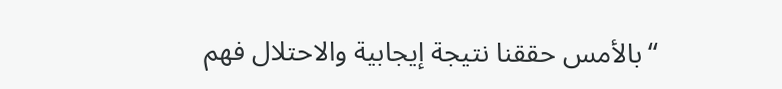“بالأمس حققنا نتيجة إيجابية والاحتلال فهم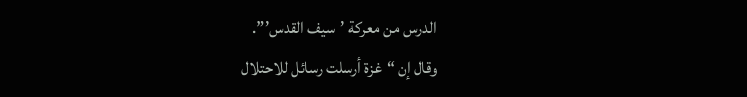الدرس من معركة ’سيف القدس’”.
وقال إن “غزة أرسلت رسائل للاحتلال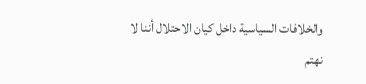والخلافات السياسية داخل كيان الاحتلال أننا لا نهتم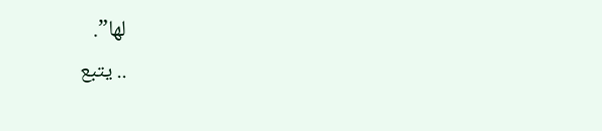لها”.
.. يتبع